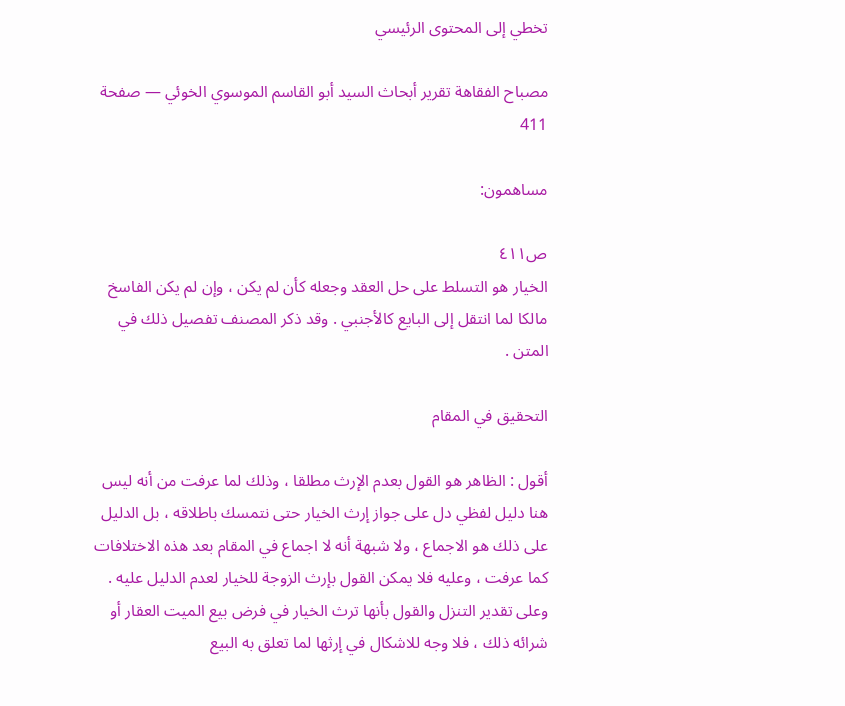تخطي إلى المحتوى الرئيسي

مصباح الفقاهة تقرير أبحاث السيد أبو القاسم الموسوي الخوئي — صفحة 411

مساهمون:

ص٤١١
الخيار هو التسلط على حل العقد وجعله كأن لم يكن ، وإن لم يكن الفاسخ مالكا لما انتقل إلى البايع كالأجنبي . وقد ذكر المصنف تفصيل ذلك في المتن .

التحقيق في المقام

أقول : الظاهر هو القول بعدم الإرث مطلقا ، وذلك لما عرفت من أنه ليس هنا دليل لفظي دل على جواز إرث الخيار حتى نتمسك باطلاقه ، بل الدليل على ذلك هو الاجماع ، ولا شبهة أنه لا اجماع في المقام بعد هذه الاختلافات كما عرفت ، وعليه فلا يمكن القول بإرث الزوجة للخيار لعدم الدليل عليه . وعلى تقدير التنزل والقول بأنها ترث الخيار في فرض بيع الميت العقار أو شرائه ذلك ، فلا وجه للاشكال في إرثها لما تعلق به البيع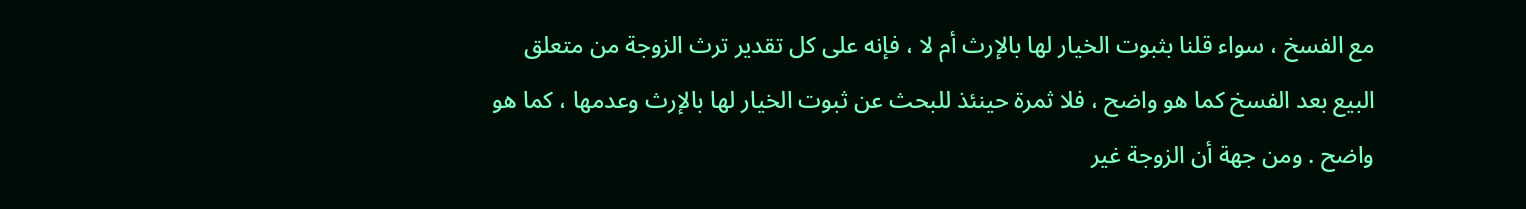مع الفسخ ، سواء قلنا بثبوت الخيار لها بالإرث أم لا ، فإنه على كل تقدير ترث الزوجة من متعلق البيع بعد الفسخ كما هو واضح ، فلا ثمرة حينئذ للبحث عن ثبوت الخيار لها بالإرث وعدمها ، كما هو واضح . ومن جهة أن الزوجة غير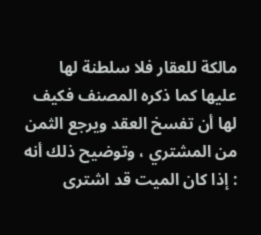مالكة للعقار فلا سلطنة لها عليها كما ذكره المصنف فكيف لها أن تفسخ العقد ويرجع الثمن من المشتري ، وتوضيح ذلك أنه : إذا كان الميت قد اشترى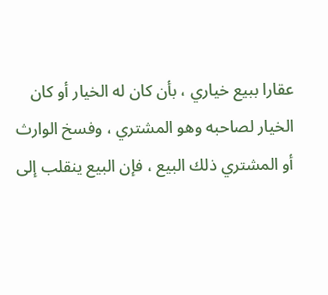عقارا ببيع خياري ، بأن كان له الخيار أو كان الخيار لصاحبه وهو المشتري ، وفسخ الوارث أو المشتري ذلك البيع ، فإن البيع ينقلب إلى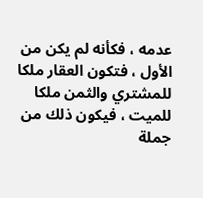عدمه ، فكأنه لم يكن من الأول ، فتكون العقار ملكا للمشتري والثمن ملكا للميت ، فيكون ذلك من جملة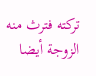تركته فترث منه الزوجة أيضا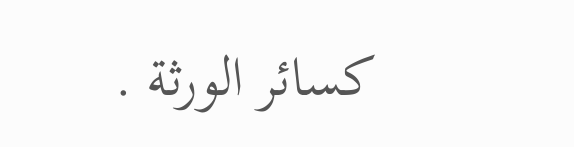كسائر الورثة .